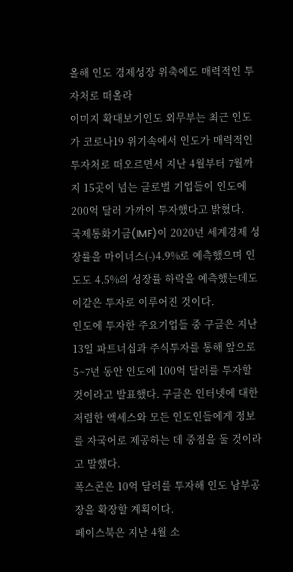올해 인도 경제성장 위축에도 매력적인 투자처로 떠올라
이미지 확대보기인도 외무부는 최근 인도가 코로나19 위기속에서 인도가 매력적인 투자처로 떠오르면서 지난 4월부터 7월까지 15곳이 넘는 글로벌 기업들이 인도에 200억 달러 가까이 투자했다고 밝혔다.
국제통화기금(IMF)이 2020년 세계경제 성장률을 마이너스(-)4.9%로 예측했으며 인도도 4.5%의 성장률 하락을 예측했는데도 이같은 투자로 이루어진 것이다.
인도에 투자한 주요기업들 중 구글은 지난 13일 파트너십과 주식투자를 통해 앞으로 5~7년 동안 인도에 100억 달러를 투자할 것이라고 발표했다. 구글은 인터넷에 대한 저렴한 액세스와 모든 인도인들에게 정보를 자국어로 제공하는 데 중점을 둘 것이라고 말했다.
폭스콘은 10억 달러를 투자해 인도 남부공장을 확장할 계획이다.
페이스북은 지난 4월 소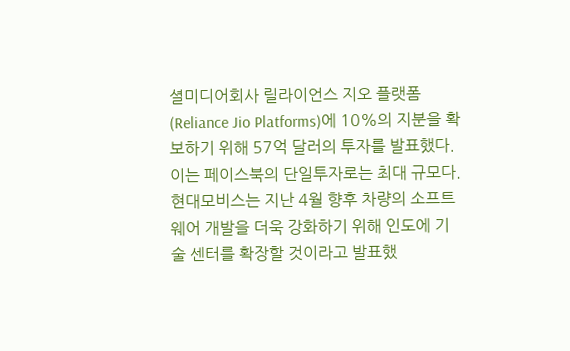셜미디어회사 릴라이언스 지오 플랫폼(Reliance Jio Platforms)에 10%의 지분을 확보하기 위해 57억 달러의 투자를 발표했다. 이는 페이스북의 단일투자로는 최대 규모다.
현대모비스는 지난 4월 향후 차량의 소프트웨어 개발을 더욱 강화하기 위해 인도에 기술 센터를 확장할 것이라고 발표했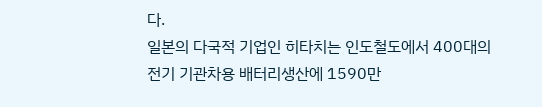다.
일본의 다국적 기업인 히타치는 인도철도에서 400대의 전기 기관차용 배터리생산에 1590만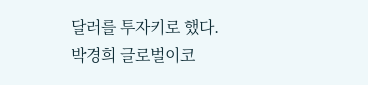달러를 투자키로 했다.
박경희 글로벌이코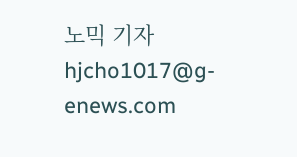노믹 기자 hjcho1017@g-enews.com